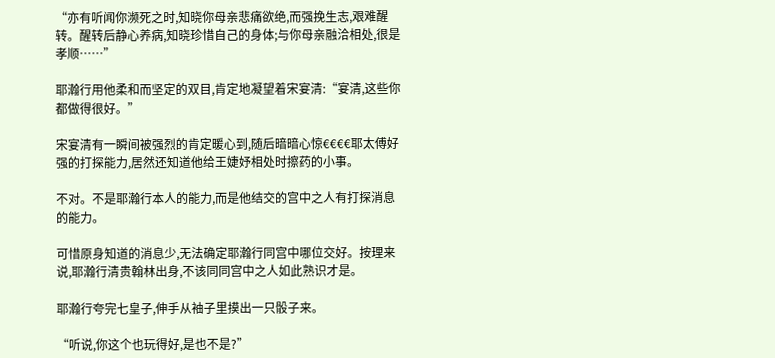“亦有听闻你濒死之时,知晓你母亲悲痛欲绝,而强挽生志,艰难醒转。醒转后静心养病,知晓珍惜自己的身体;与你母亲融洽相处,很是孝顺……”

耶瀚行用他柔和而坚定的双目,肯定地凝望着宋宴清:“宴清,这些你都做得很好。”

宋宴清有一瞬间被强烈的肯定暖心到,随后暗暗心惊€€€€耶太傅好强的打探能力,居然还知道他给王婕妤相处时擦药的小事。

不对。不是耶瀚行本人的能力,而是他结交的宫中之人有打探消息的能力。

可惜原身知道的消息少,无法确定耶瀚行同宫中哪位交好。按理来说,耶瀚行清贵翰林出身,不该同同宫中之人如此熟识才是。

耶瀚行夸完七皇子,伸手从袖子里摸出一只骰子来。

“听说,你这个也玩得好,是也不是?”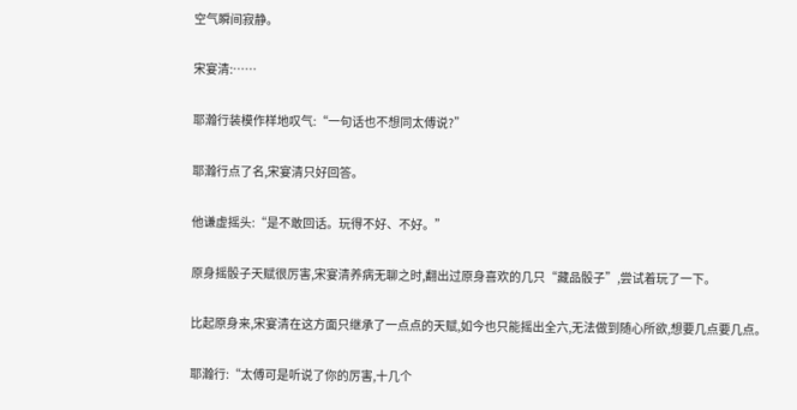空气瞬间寂静。

宋宴清:……

耶瀚行装模作样地叹气:“一句话也不想同太傅说?”

耶瀚行点了名,宋宴清只好回答。

他谦虚摇头:“是不敢回话。玩得不好、不好。”

原身摇骰子天赋很厉害,宋宴清养病无聊之时,翻出过原身喜欢的几只“藏品骰子”,尝试着玩了一下。

比起原身来,宋宴清在这方面只继承了一点点的天赋,如今也只能摇出全六,无法做到随心所欲,想要几点要几点。

耶瀚行:“太傅可是听说了你的厉害,十几个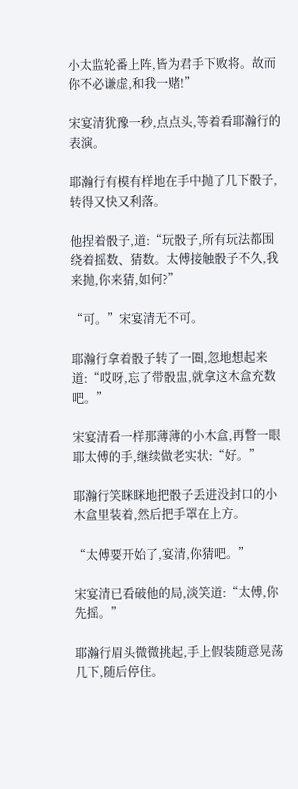小太监轮番上阵,皆为君手下败将。故而你不必谦虚,和我一赌!”

宋宴清犹豫一秒,点点头,等着看耶瀚行的表演。

耶瀚行有模有样地在手中抛了几下骰子,转得又快又利落。

他捏着骰子,道:“玩骰子,所有玩法都围绕着摇数、猜数。太傅接触骰子不久,我来抛,你来猜,如何?”

“可。”宋宴清无不可。

耶瀚行拿着骰子转了一圈,忽地想起来道:“哎呀,忘了带骰盅,就拿这木盒充数吧。”

宋宴清看一样那薄薄的小木盒,再瞥一眼耶太傅的手,继续做老实状:“好。”

耶瀚行笑眯眯地把骰子丢进没封口的小木盒里装着,然后把手罩在上方。

“太傅要开始了,宴清,你猜吧。”

宋宴清已看破他的局,淡笑道:“太傅,你先摇。”

耶瀚行眉头微微挑起,手上假装随意晃荡几下,随后停住。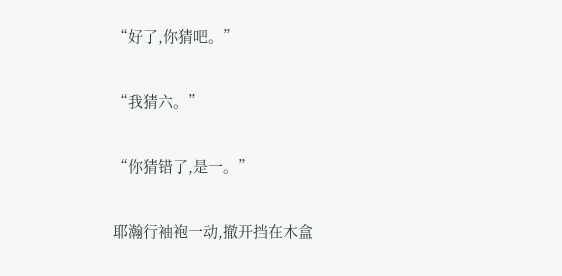“好了,你猜吧。”

“我猜六。”

“你猜错了,是一。”

耶瀚行袖袍一动,撤开挡在木盒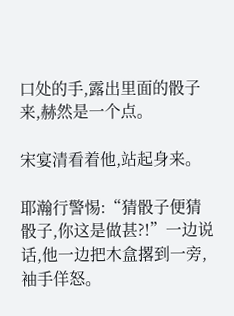口处的手,露出里面的骰子来,赫然是一个点。

宋宴清看着他,站起身来。

耶瀚行警惕:“猜骰子便猜骰子,你这是做甚?!”一边说话,他一边把木盒撂到一旁,袖手佯怒。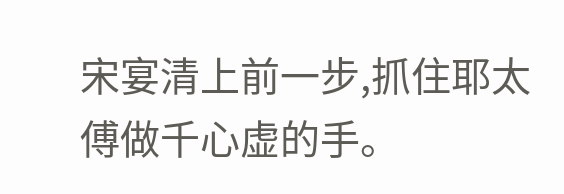宋宴清上前一步,抓住耶太傅做千心虚的手。